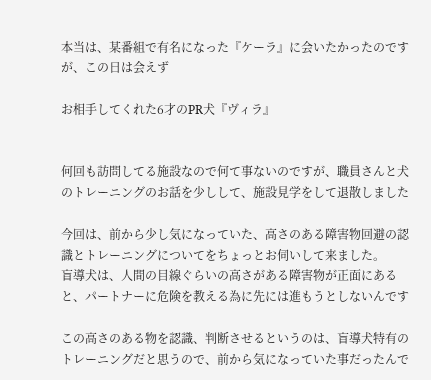本当は、某番組で有名になった『ケーラ』に会いたかったのですが、この日は会えず

お相手してくれた6才のPR犬『ヴィラ』


何回も訪問してる施設なので何て事ないのですが、職員さんと犬のトレーニングのお話を少しして、施設見学をして退散しました

今回は、前から少し気になっていた、高さのある障害物回避の認識とトレーニングについてをちょっとお伺いして来ました。
盲導犬は、人間の目線ぐらいの高さがある障害物が正面にあると、パートナーに危険を教える為に先には進もうとしないんです

この高さのある物を認識、判断させるというのは、盲導犬特有のトレーニングだと思うので、前から気になっていた事だったんで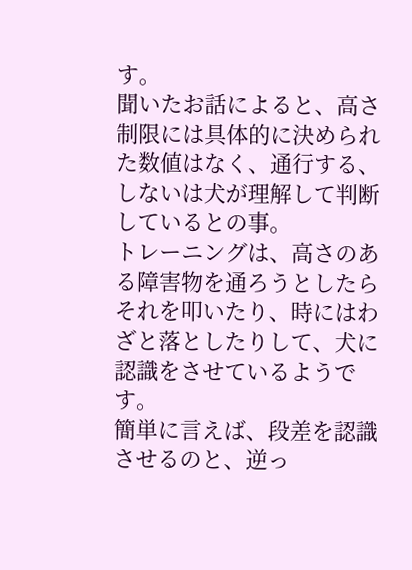す。
聞いたお話によると、高さ制限には具体的に決められた数値はなく、通行する、しないは犬が理解して判断しているとの事。
トレーニングは、高さのある障害物を通ろうとしたらそれを叩いたり、時にはわざと落としたりして、犬に認識をさせているようです。
簡単に言えば、段差を認識させるのと、逆っ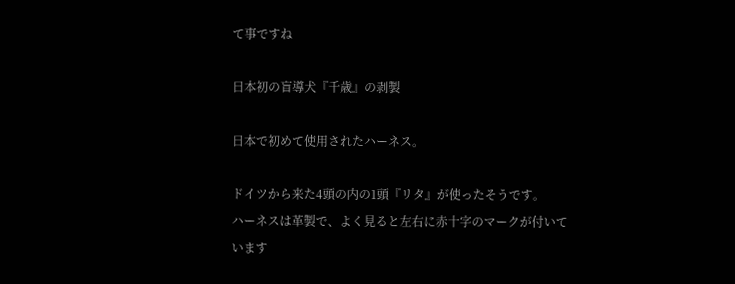て事ですね

日本初の盲導犬『千歳』の剥製

日本で初めて使用されたハーネス。

ドイツから来た4頭の内の1頭『リタ』が使ったそうです。
ハーネスは革製で、よく見ると左右に赤十字のマークが付いています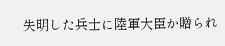失明した兵士に陸軍大臣か贈られ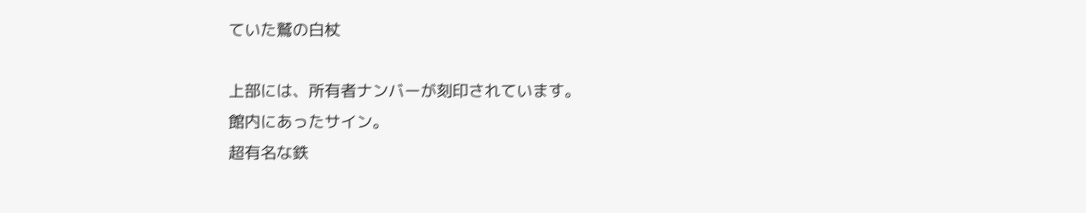ていた鷲の白杖

上部には、所有者ナンバーが刻印されています。
館内にあったサイン。
超有名な鉄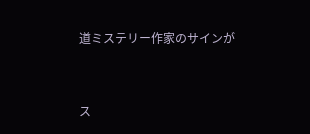道ミステリー作家のサインが


ス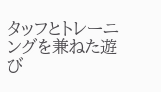タッフとトレーニングを兼ねた遊び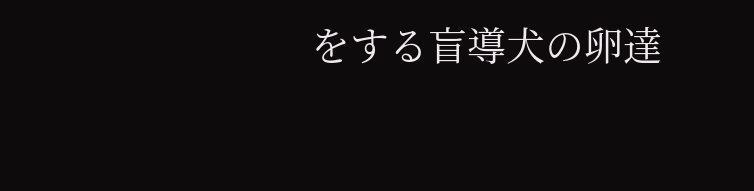をする盲導犬の卵達